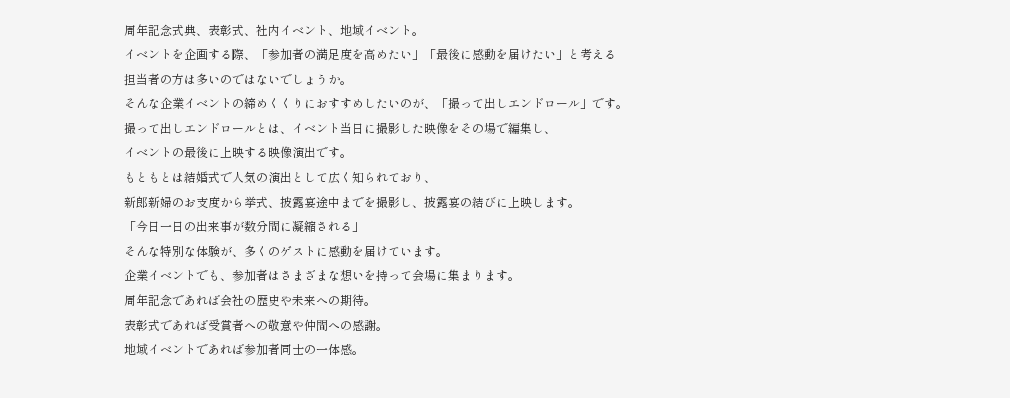周年記念式典、表彰式、社内イベント、地域イベント。
イベントを企画する際、「参加者の満足度を高めたい」「最後に感動を届けたい」と考える
担当者の方は多いのではないでしょうか。
そんな企業イベントの締めくくりにおすすめしたいのが、「撮って出しエンドロール」です。
撮って出しエンドロールとは、イベント当日に撮影した映像をその場で編集し、
イベントの最後に上映する映像演出です。
もともとは結婚式で人気の演出として広く知られており、
新郎新婦のお支度から挙式、披露宴途中までを撮影し、披露宴の結びに上映します。
「今日一日の出来事が数分間に凝縮される」
そんな特別な体験が、多くのゲストに感動を届けています。
企業イベントでも、参加者はさまざまな想いを持って会場に集まります。
周年記念であれば会社の歴史や未来への期待。
表彰式であれば受賞者への敬意や仲間への感謝。
地域イベントであれば参加者同士の一体感。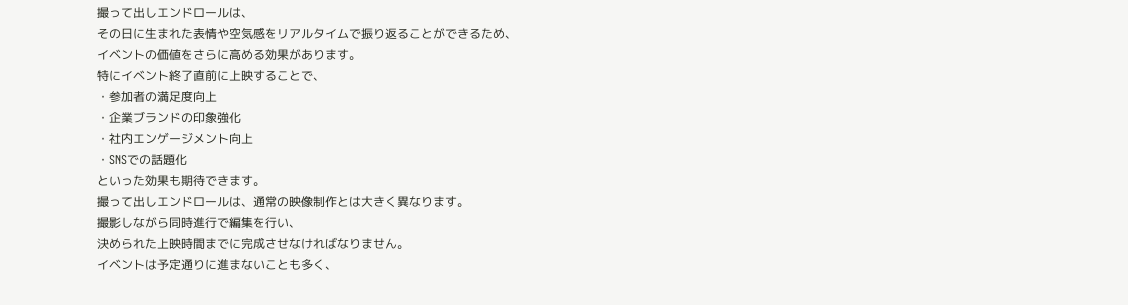撮って出しエンドロールは、
その日に生まれた表情や空気感をリアルタイムで振り返ることができるため、
イベントの価値をさらに高める効果があります。
特にイベント終了直前に上映することで、
・参加者の満足度向上
・企業ブランドの印象強化
・社内エンゲージメント向上
・SNSでの話題化
といった効果も期待できます。
撮って出しエンドロールは、通常の映像制作とは大きく異なります。
撮影しながら同時進行で編集を行い、
決められた上映時間までに完成させなければなりません。
イベントは予定通りに進まないことも多く、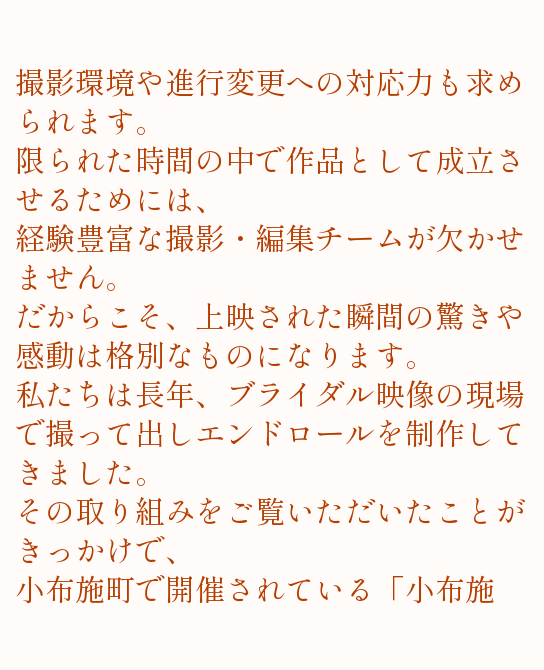撮影環境や進行変更への対応力も求められます。
限られた時間の中で作品として成立させるためには、
経験豊富な撮影・編集チームが欠かせません。
だからこそ、上映された瞬間の驚きや感動は格別なものになります。
私たちは長年、ブライダル映像の現場で撮って出しエンドロールを制作してきました。
その取り組みをご覧いただいたことがきっかけで、
小布施町で開催されている「小布施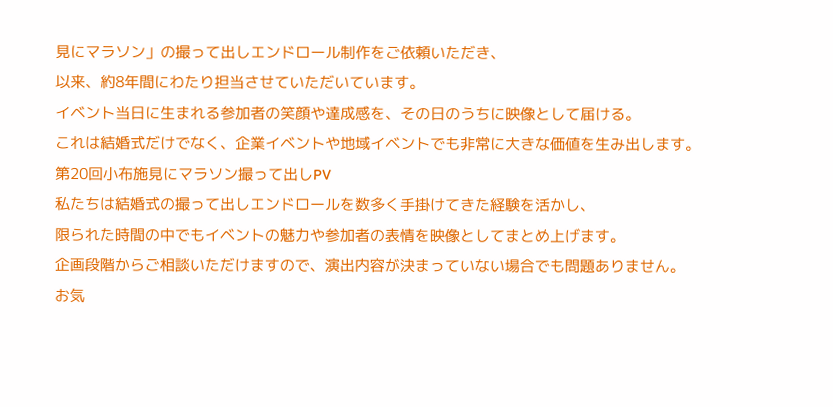見にマラソン」の撮って出しエンドロール制作をご依頼いただき、
以来、約8年間にわたり担当させていただいています。
イベント当日に生まれる参加者の笑顔や達成感を、その日のうちに映像として届ける。
これは結婚式だけでなく、企業イベントや地域イベントでも非常に大きな価値を生み出します。
第20回小布施見にマラソン撮って出しPV
私たちは結婚式の撮って出しエンドロールを数多く手掛けてきた経験を活かし、
限られた時間の中でもイベントの魅力や参加者の表情を映像としてまとめ上げます。
企画段階からご相談いただけますので、演出内容が決まっていない場合でも問題ありません。
お気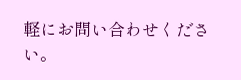軽にお問い合わせください。